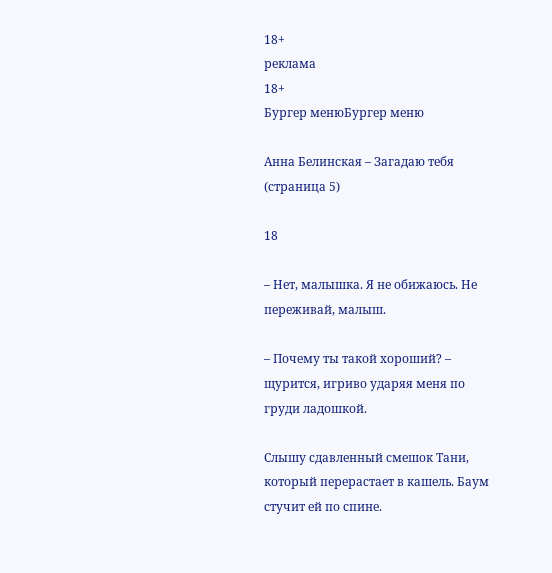18+
реклама
18+
Бургер менюБургер меню

Анна Белинская – Загадаю тебя (страница 5)

18

– Нет, малышка. Я не обижаюсь. Не переживай, малыш.

– Почему ты такой хороший? – щурится, игриво ударяя меня по груди ладошкой.

Слышу сдавленный смешок Тани, который перерастает в кашель. Баум стучит ей по спине.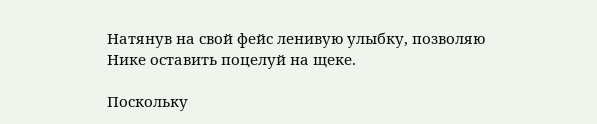Натянув на свой фейс ленивую улыбку, позволяю Нике оставить поцелуй на щеке.

Поскольку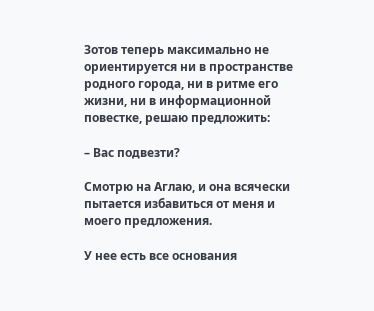Зотов теперь максимально не ориентируется ни в пространстве родного города, ни в ритме его жизни, ни в информационной повестке, решаю предложить:

– Вас подвезти?

Смотрю на Аглаю, и она всячески пытается избавиться от меня и моего предложения.

У нее есть все основания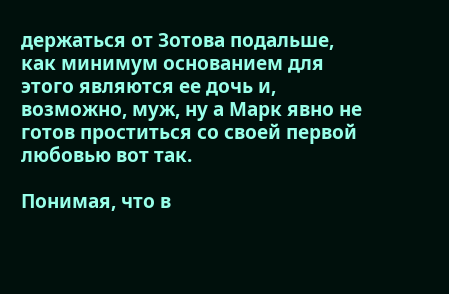держаться от Зотова подальше, как минимум основанием для этого являются ее дочь и, возможно, муж, ну а Марк явно не готов проститься со своей первой любовью вот так.

Понимая, что в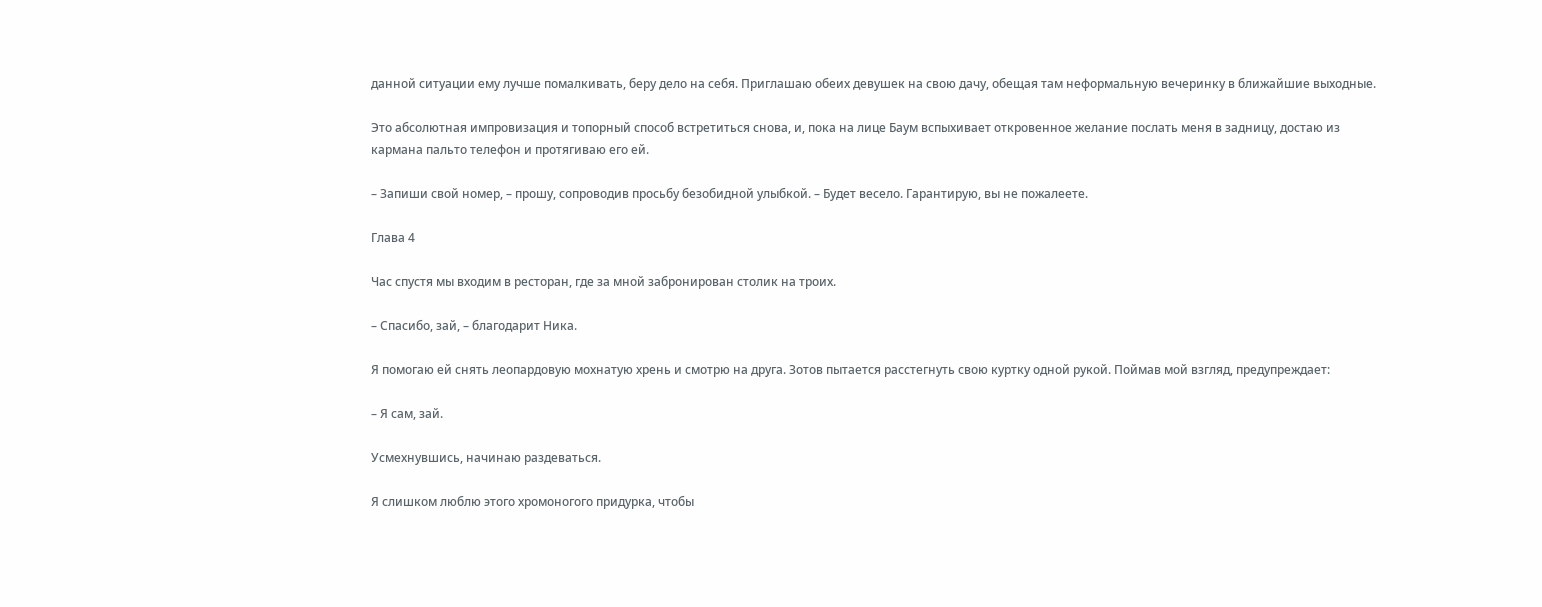данной ситуации ему лучше помалкивать, беру дело на себя. Приглашаю обеих девушек на свою дачу, обещая там неформальную вечеринку в ближайшие выходные.

Это абсолютная импровизация и топорный способ встретиться снова, и, пока на лице Баум вспыхивает откровенное желание послать меня в задницу, достаю из кармана пальто телефон и протягиваю его ей.

– Запиши свой номер, – прошу, сопроводив просьбу безобидной улыбкой. – Будет весело. Гарантирую, вы не пожалеете.

Глава 4

Час спустя мы входим в ресторан, где за мной забронирован столик на троих.

– Спасибо, зай, – благодарит Ника.

Я помогаю ей снять леопардовую мохнатую хрень и смотрю на друга. Зотов пытается расстегнуть свою куртку одной рукой. Поймав мой взгляд, предупреждает:

– Я сам, зай.

Усмехнувшись, начинаю раздеваться.

Я слишком люблю этого хромоногого придурка, чтобы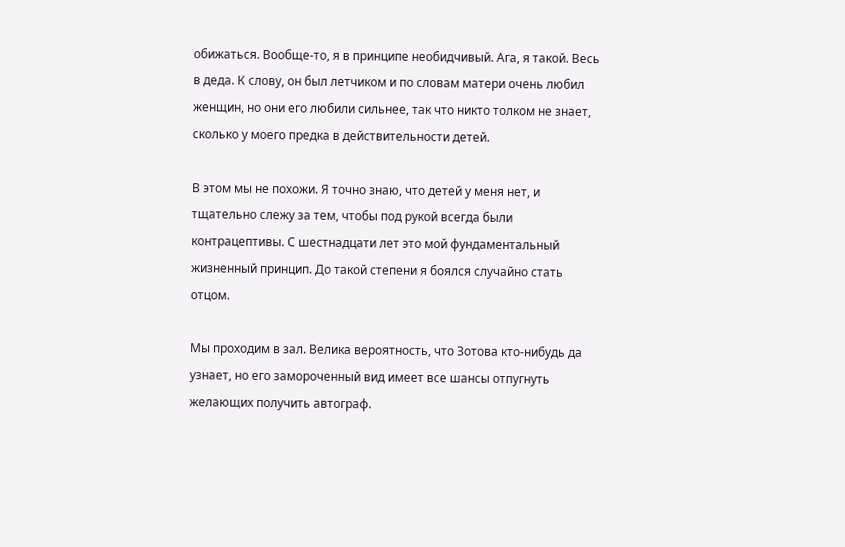обижаться. Вообще-то, я в принципе необидчивый. Ага, я такой. Весь в деда. К слову, он был летчиком и по словам матери очень любил женщин, но они его любили сильнее, так что никто толком не знает, сколько у моего предка в действительности детей.

В этом мы не похожи. Я точно знаю, что детей у меня нет, и тщательно слежу за тем, чтобы под рукой всегда были контрацептивы. С шестнадцати лет это мой фундаментальный жизненный принцип. До такой степени я боялся случайно стать отцом.

Мы проходим в зал. Велика вероятность, что Зотова кто-нибудь да узнает, но его замороченный вид имеет все шансы отпугнуть желающих получить автограф.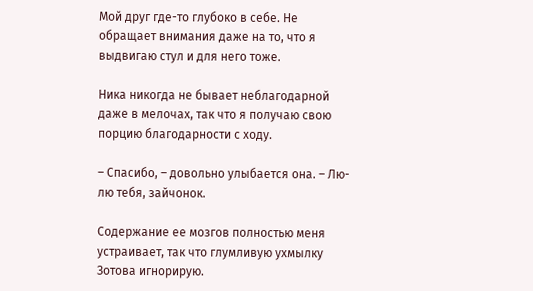Мой друг где-то глубоко в себе. Не обращает внимания даже на то, что я выдвигаю стул и для него тоже.

Ника никогда не бывает неблагодарной даже в мелочах, так что я получаю свою порцию благодарности с ходу.

– Спасибо, – довольно улыбается она. – Лю-лю тебя, зайчонок.

Содержание ее мозгов полностью меня устраивает, так что глумливую ухмылку Зотова игнорирую.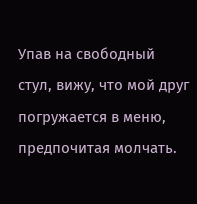Упав на свободный стул, вижу, что мой друг погружается в меню, предпочитая молчать.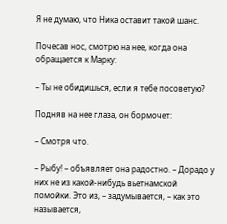Я не думаю, что Ника оставит такой шанс.

Почесав нос, смотрю на нее, когда она обращается к Марку:

– Ты не обидишься, если я тебе посоветую?

Подняв на нее глаза, он бормочет:

– Смотря что.

– Рыбу! – объявляет она радостно. – Дорадо у них не из какой-нибудь вьетнамской помойки. Это из, – задумывается, – как это называется,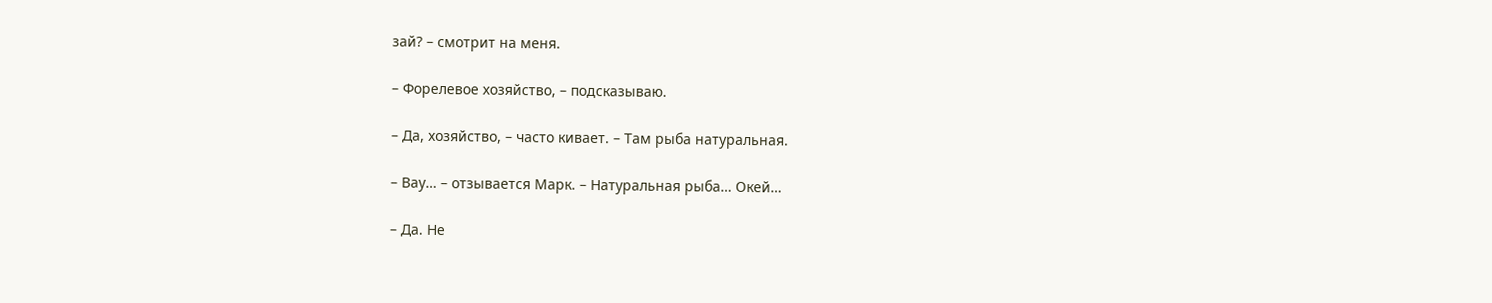зай? – смотрит на меня.

– Форелевое хозяйство, – подсказываю.

– Да, хозяйство, – часто кивает. – Там рыба натуральная.

– Вау… – отзывается Марк. – Натуральная рыба… Окей…

– Да. Не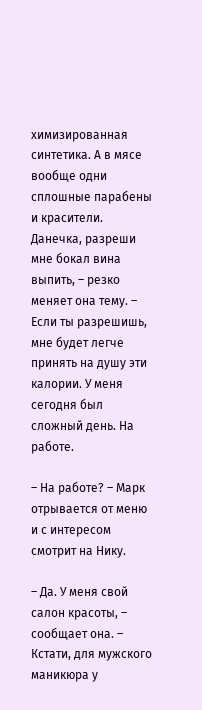химизированная синтетика. А в мясе вообще одни сплошные парабены и красители. Данечка, разреши мне бокал вина выпить, – резко меняет она тему. – Если ты разрешишь, мне будет легче принять на душу эти калории. У меня сегодня был сложный день. На работе.

– На работе? – Марк отрывается от меню и с интересом смотрит на Нику.

– Да. У меня свой салон красоты, – сообщает она. – Кстати, для мужского маникюра у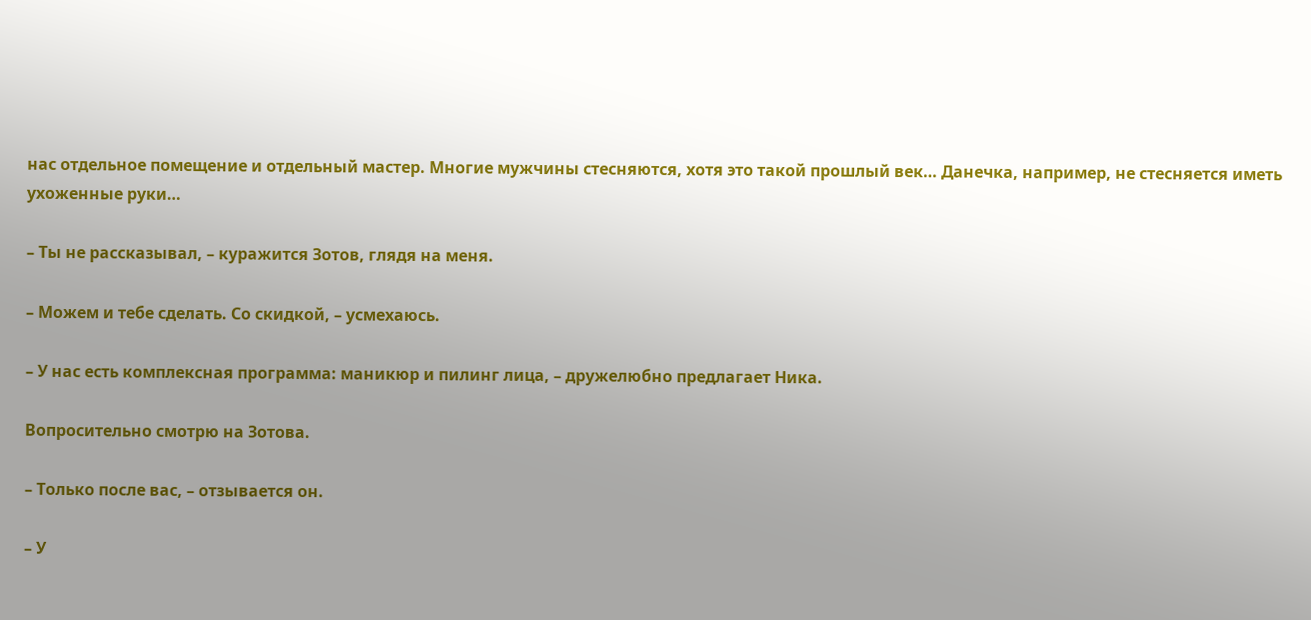нас отдельное помещение и отдельный мастер. Многие мужчины стесняются, хотя это такой прошлый век… Данечка, например, не стесняется иметь ухоженные руки…

– Ты не рассказывал, – куражится Зотов, глядя на меня.

– Можем и тебе сделать. Со скидкой, – усмехаюсь.

– У нас есть комплексная программа: маникюр и пилинг лица, – дружелюбно предлагает Ника.

Вопросительно смотрю на Зотова.

– Только после вас, – отзывается он.

– У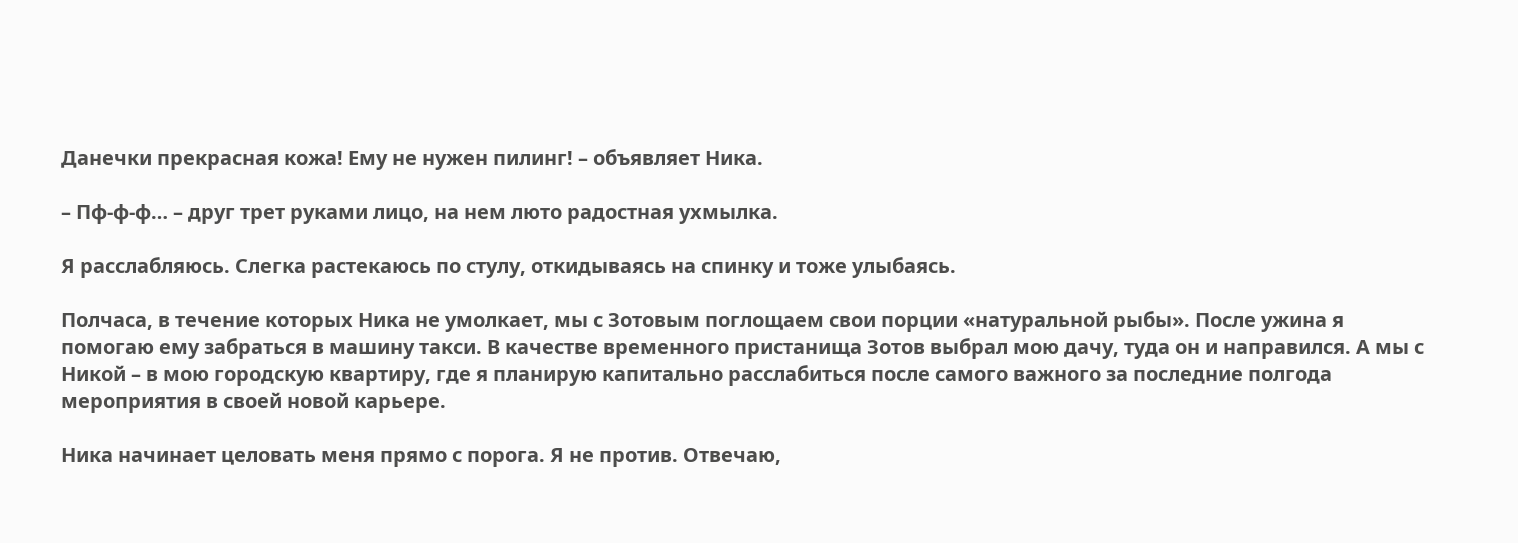Данечки прекрасная кожа! Ему не нужен пилинг! – объявляет Ника.

– Пф-ф-ф… – друг трет руками лицо, на нем люто радостная ухмылка.

Я расслабляюсь. Слегка растекаюсь по стулу, откидываясь на спинку и тоже улыбаясь.

Полчаса, в течение которых Ника не умолкает, мы с Зотовым поглощаем свои порции «натуральной рыбы». После ужина я помогаю ему забраться в машину такси. В качестве временного пристанища Зотов выбрал мою дачу, туда он и направился. А мы с Никой – в мою городскую квартиру, где я планирую капитально расслабиться после самого важного за последние полгода мероприятия в своей новой карьере.

Ника начинает целовать меня прямо с порога. Я не против. Отвечаю,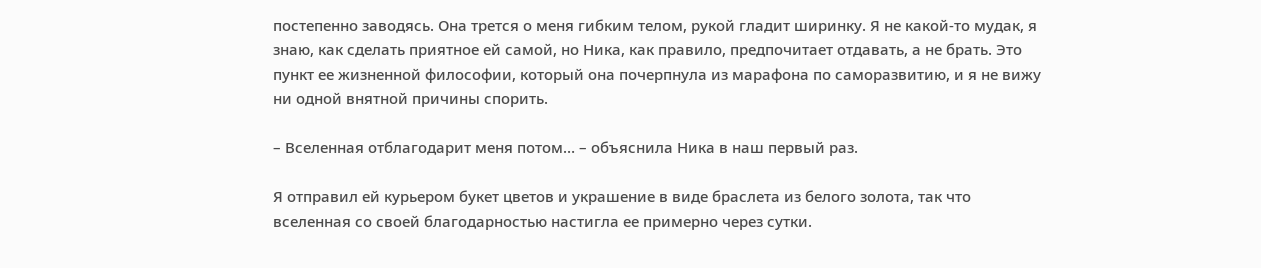постепенно заводясь. Она трется о меня гибким телом, рукой гладит ширинку. Я не какой-то мудак, я знаю, как сделать приятное ей самой, но Ника, как правило, предпочитает отдавать, а не брать. Это пункт ее жизненной философии, который она почерпнула из марафона по саморазвитию, и я не вижу ни одной внятной причины спорить.

– Вселенная отблагодарит меня потом… – объяснила Ника в наш первый раз.

Я отправил ей курьером букет цветов и украшение в виде браслета из белого золота, так что вселенная со своей благодарностью настигла ее примерно через сутки.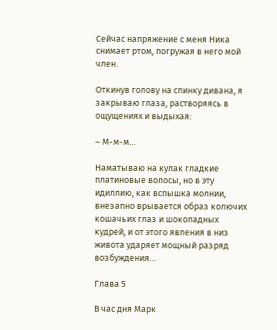Сейчас напряжение с меня Ника снимает ртом, погружая в него мой член.

Откинув голову на спинку дивана, я закрываю глаза, растворяясь в ощущениях и выдыхая:

– М-м-м…

Наматываю на кулак гладкие платиновые волосы, но в эту идиллию, как вспышка молнии, внезапно врывается образ колючих кошачьих глаз и шоколадных кудрей, и от этого явления в низ живота ударяет мощный разряд возбуждения…

Глава 5

В час дня Марк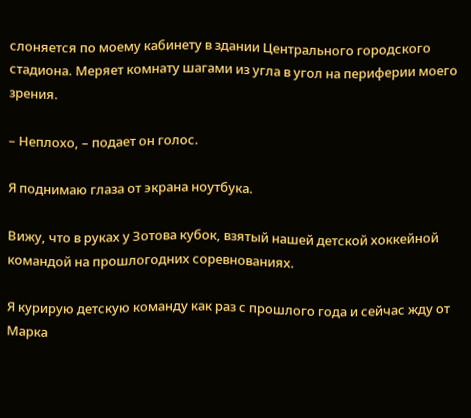слоняется по моему кабинету в здании Центрального городского стадиона. Меряет комнату шагами из угла в угол на периферии моего зрения.

– Неплохо, – подает он голос.

Я поднимаю глаза от экрана ноутбука.

Вижу, что в руках у Зотова кубок, взятый нашей детской хоккейной командой на прошлогодних соревнованиях.

Я курирую детскую команду как раз с прошлого года и сейчас жду от Марка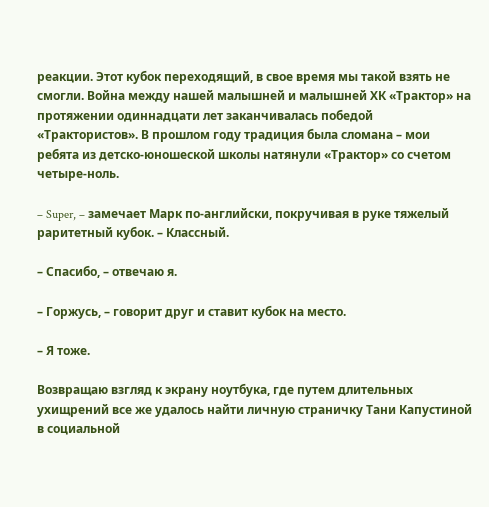реакции. Этот кубок переходящий, в свое время мы такой взять не смогли. Война между нашей малышней и малышней ХК «Трактор» на протяжении одиннадцати лет заканчивалась победой «Трактористов». В прошлом году традиция была сломана – мои ребята из детско-юношеской школы натянули «Трактор» со счетом четыре-ноль.

– Super, – замечает Марк по-английски, покручивая в руке тяжелый раритетный кубок. – Классный.

– Спасибо, – отвечаю я.

– Горжусь, – говорит друг и ставит кубок на место.

– Я тоже.

Возвращаю взгляд к экрану ноутбука, где путем длительных ухищрений все же удалось найти личную страничку Тани Капустиной в социальной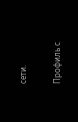сети.

Профиль с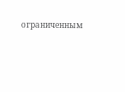ограниченным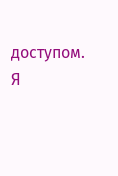доступом. Я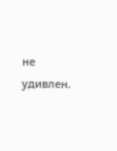не удивлен.